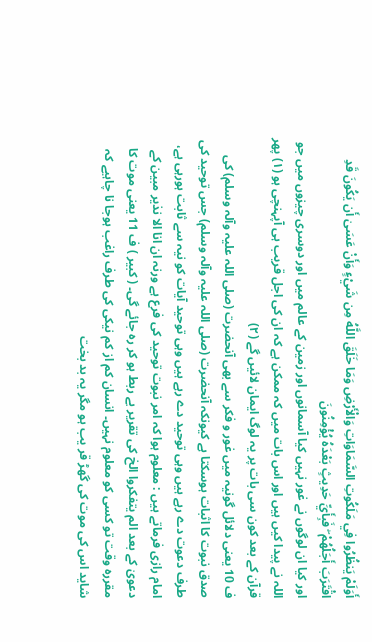أَوَلَمْ يَنظُرُوا فِي مَلَكُوتِ السَّمَاوَاتِ وَالْأَرْضِ وَمَا خَلَقَ اللَّهُ مِن شَيْءٍ وَأَنْ عَسَىٰ أَن يَكُونَ قَدِ اقْتَرَبَ أَجَلُهُمْ ۖ فَبِأَيِّ حَدِيثٍ بَعْدَهُ يُؤْمِنُونَ
اور کیا ان لوگوں نے غور نہیں کیا آسمانوں اور زمین کے عالم میں اور دوسری چیزوں میں جو اللہ نے پیدا کیں ہیں اور اس بات میں کہ ممکن ہے کہ ان کی اجل قریب ہی آپہنچی ہو (١) پھر قرآن کے بعد کون سی بات پر یہ لوگ ایمان لائیں گے (٢)
ف 10 یعنی دلائل گونیہ میں غور و فکر سے بھی آنحضرت (صلی اللہ علیہ وآلہ وسلم) کی صدق نبوت کا اثبات ہوسکتا ہے کیونکہ آنحضرت (صلی اللہ علیہ وآلہ وسلم) جس توحید کی طرف دعوت دے رہے ہیں وہی توحید دے رہے ہیں وہی توحید آیات کو نیہ سے ثابت ہورہی ہے، امام رازی فرماتے ہیں : معلوم ہوا کہ امر نبوت توحید کی فرع ہے ورنہ ان انا الا نذیر مبین کے دعویٰ کے بعد الم یتفکروا الخ کی تقریر بے ربط ہو کر رہ جائے گی۔ ( کبیر ) ف 11 یعنی موت کا مقررہ وقت تو کسی کو معلوم نہیں۔ انسان کم از کم نیکی کی طرف راغب ہوجا نا چاہیے کہ شاید اس کی موت کی گھڑ قر یب ہو مگر یہ بد بخت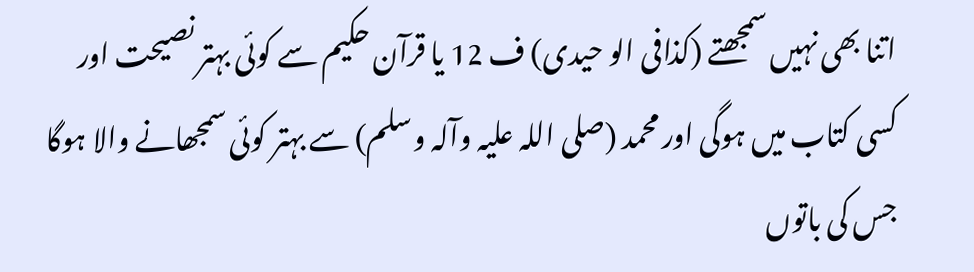اتنا بھی نہیں سمجھتے (کذافی الو حیدی) ف 12 یا قرآن حکیم سے کوئی بہتر نصیحت اور کسی کتاب میں ہوگی اور محمد (صلی اللہ علیہ وآلہ وسلم) سے بہتر کوئی سمجھانے والا ہوگا جس کی باتوں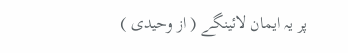پر یہ ایمان لائینگے ( از وحیدی )